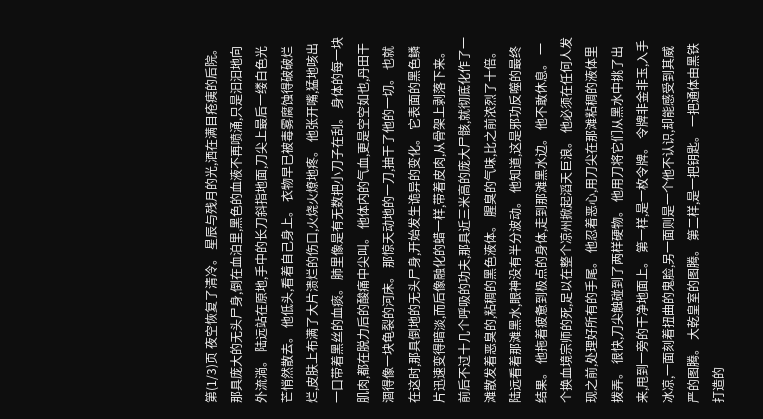第(1/3)页 夜空恢复了清冷。 星辰与残月的光,洒在满目疮痍的后院。 那具庞大的无头尸身,倒在血泊里,黑色的血液不再喷涌,只是汩汩地向外流淌。 陆远站在原地,手中的长刀斜指地面,刀尖上最后一缕白色光芒悄然散去。 他低头,看着自己身上。 衣物早已被毒雾腐蚀得破破烂烂,皮肤上布满了大片溃烂的伤口,火烧火燎地疼。 他张开嘴,猛地咳出一口带着黑丝的血痰。 肺里像是有无数把小刀子在刮。 身体的每一块肌肉,都在脱力后的酸痛中尖叫。 他体内的气血,更是空空如也,丹田干涸得像一块龟裂的河床。 那惊天动地的一刀,抽干了他的一切。 也就在这时,那具倒地的无头尸身,开始发生诡异的变化。 它表面的黑色鳞片迅速变得暗淡,而后像融化的蜡一样,带着皮肉,从骨架上剥落下来。 前后不过十几个呼吸的功夫,那具近三米高的庞大尸骸,就彻底化作了一滩散发着恶臭的,粘稠的黑色液体。 腥臭的气味,比之前浓烈了十倍。 陆远看着那滩黑水,眼神没有半分波动。 他知道,这是邪功反噬的最终结果。 他拖着疲惫到极点的身体,走到那滩黑水边。 他不敢休息。 一个换血境宗师的死,足以在整个凉州掀起滔天巨浪。 他必须在任何人发现之前,处理好所有的手尾。 他忍着恶心,用刀尖在那滩粘稠的液体里拨弄。 很快,刀尖触碰到了两样硬物。 他用刀将它们从黑水中挑了出来,甩到一旁的干净地面上。 第一样,是一枚令牌。 令牌非金非玉,入手冰凉,一面刻着扭曲的鬼脸,另一面则是一个他不认识,却能感受到其威严的图腾。 大乾皇室的图腾。 第二样,是一把钥匙。 一把通体由黑铁打造的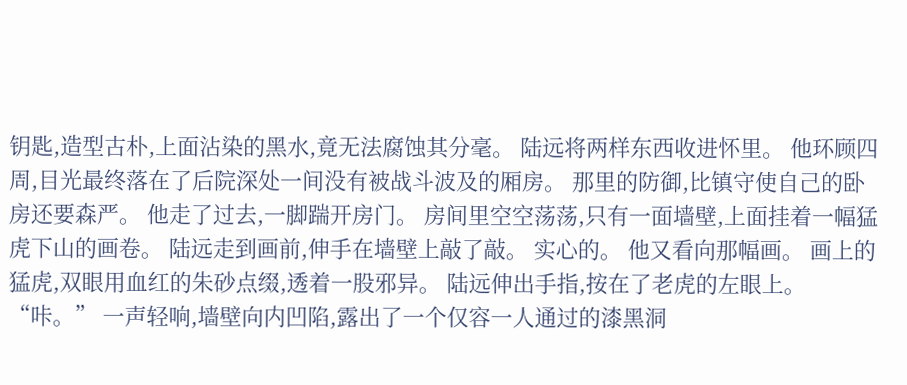钥匙,造型古朴,上面沾染的黑水,竟无法腐蚀其分毫。 陆远将两样东西收进怀里。 他环顾四周,目光最终落在了后院深处一间没有被战斗波及的厢房。 那里的防御,比镇守使自己的卧房还要森严。 他走了过去,一脚踹开房门。 房间里空空荡荡,只有一面墙壁,上面挂着一幅猛虎下山的画卷。 陆远走到画前,伸手在墙壁上敲了敲。 实心的。 他又看向那幅画。 画上的猛虎,双眼用血红的朱砂点缀,透着一股邪异。 陆远伸出手指,按在了老虎的左眼上。 “咔。” 一声轻响,墙壁向内凹陷,露出了一个仅容一人通过的漆黑洞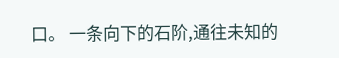口。 一条向下的石阶,通往未知的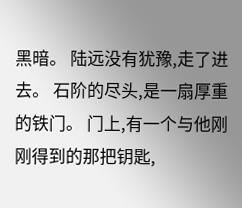黑暗。 陆远没有犹豫,走了进去。 石阶的尽头,是一扇厚重的铁门。 门上,有一个与他刚刚得到的那把钥匙,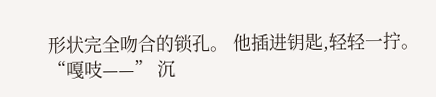形状完全吻合的锁孔。 他插进钥匙,轻轻一拧。 “嘎吱——” 沉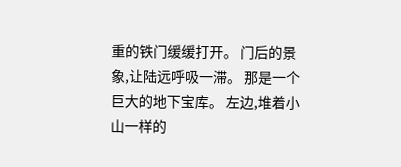重的铁门缓缓打开。 门后的景象,让陆远呼吸一滞。 那是一个巨大的地下宝库。 左边,堆着小山一样的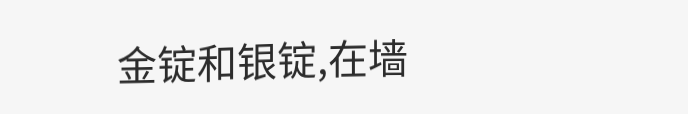金锭和银锭,在墙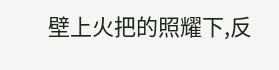壁上火把的照耀下,反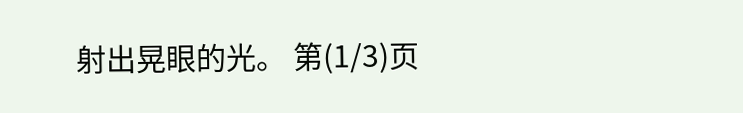射出晃眼的光。 第(1/3)页